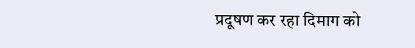प्रदूषण कर रहा दिमाग को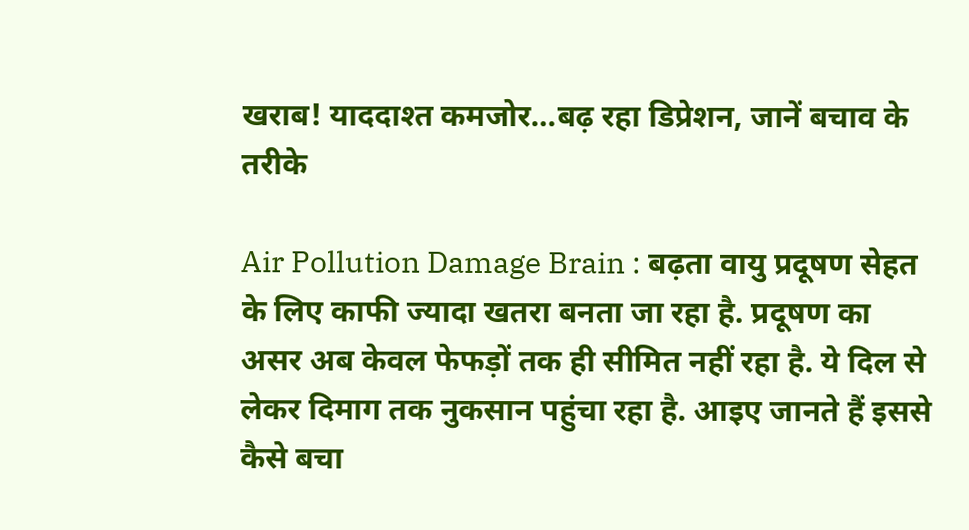खराब! याददाश्त कमजोर…बढ़ रहा डिप्रेशन, जानें बचाव के तरीके

Air Pollution Damage Brain : बढ़ता वायु प्रदूषण सेहत के लिए काफी ज्यादा खतरा बनता जा रहा है. प्रदूषण का असर अब केवल फेफड़ों तक ही सीमित नहीं रहा है. ये दिल से लेकर दिमाग तक नुकसान पहुंचा रहा है. आइए जानते हैं इससे कैसे बचा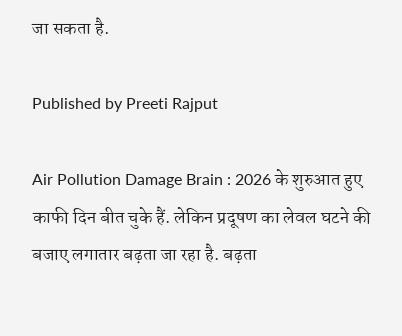जा सकता है.

Published by Preeti Rajput

Air Pollution Damage Brain : 2026 के शुरुआत हुए काफी दिन बीत चुके हैं. लेकिन प्रदूषण का लेवल घटने की बजाए लगातार बढ़ता जा रहा है. बढ़ता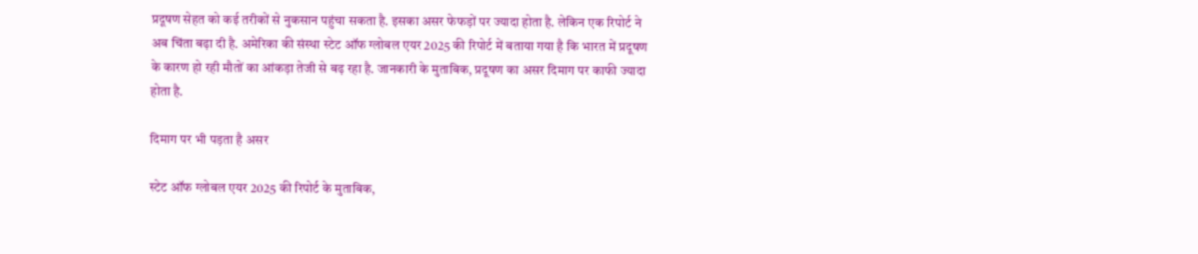प्रदूषण सेहत को कई तरीकों से नुकसान पहुंचा सकता है. इसका असर फेफड़ों पर ज्यादा होता है. लेकिन एक रिपोर्ट ने अब चिंता बढ़ा दी है. अमेरिका की संस्था स्टेट ऑफ ग्लोबल एयर 2025 की रिपोर्ट में बताया गया है कि भारत में प्रदूषण के कारण हो रही मौतों का आंकड़ा तेजी से बढ़ रहा है. जानकारी के मुताबिक, प्रदूषण का असर दिमाग पर काफी ज्यादा होता है.

दिमाग पर भी पड़ता है असर

स्टेट ऑफ ग्लोबल एयर 2025 की रिपोर्ट के मुताबिक,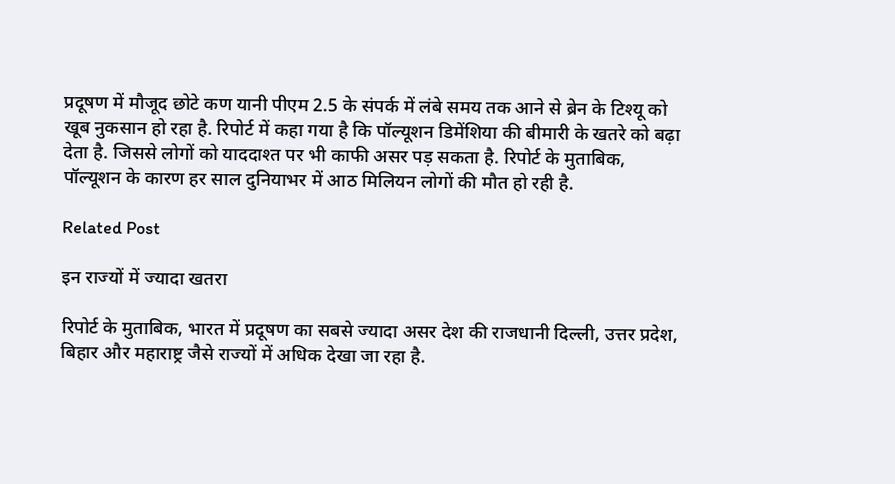प्रदूषण में मौजूद छोटे कण यानी पीएम 2.5 के संपर्क में लंबे समय तक आने से ब्रेन के टिश्यू को खूब नुकसान हो रहा है. रिपोर्ट में कहा गया है कि पॉल्यूशन डिमेंशिया की बीमारी के खतरे को बढ़ा देता है. जिससे लोगों को याददाश्त पर भी काफी असर पड़ सकता है. रिपोर्ट के मुताबिक, पॉल्यूशन के कारण हर साल दुनियाभर में आठ मिलियन लोगों की मौत हो रही है.

Related Post

इन राज्यों में ज्यादा खतरा

रिपोर्ट के मुताबिक, भारत में प्रदूषण का सबसे ज्यादा असर देश की राजधानी दिल्ली, उत्तर प्रदेश, बिहार और महाराष्ट्र जैसे राज्यों में अधिक देखा जा रहा है.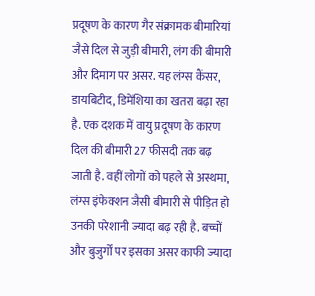प्रदूषण के कारण गैर संक्रामक बीमारियां जैसे दिल से जुड़ी बीमारी, लंग की बीमारी और दिमाग पर असर. यह लंग्स कैंसर, डायबिटीद, डिमेंशिया का खतरा बढ़ा रहा है. एक दशक में वायु प्रदूषण के कारण दिल की बीमारी 27 फीसदी तक बढ़ जाती है. वहीं लोगों को पहले से अस्थमा, लंग्स इंफेक्शन जैसी बीमारी से पीड़ित हो उनकी परेशानी ज्यादा बढ़ रही है. बच्चों और बुजुर्गों पर इसका असर काफी ज्यादा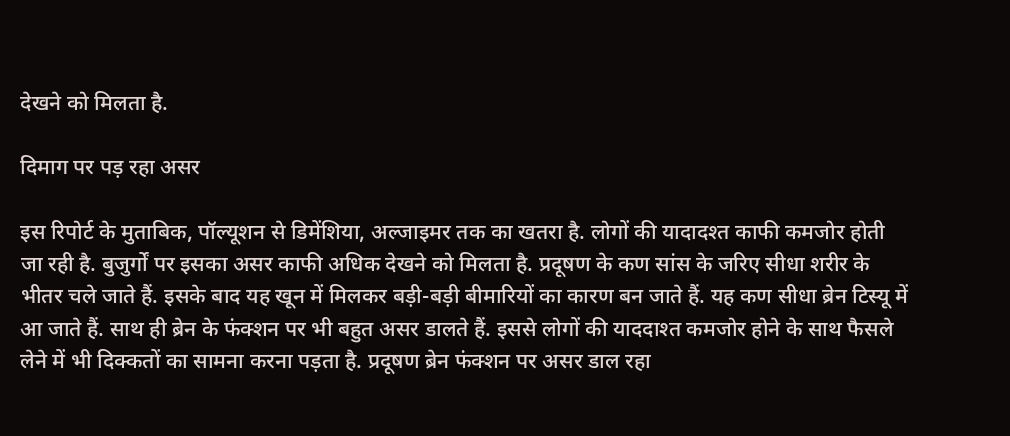देखने को मिलता है.

दिमाग पर पड़ रहा असर

इस रिपोर्ट के मुताबिक, पॉल्यूशन से डिमेंशिया, अल्जाइमर तक का खतरा है. लोगों की यादादश्त काफी कमजोर होती जा रही है. बुजुर्गों पर इसका असर काफी अधिक देखने को मिलता है. प्रदूषण के कण सांस के जरिए सीधा शरीर के भीतर चले जाते हैं. इसके बाद यह खून में मिलकर बड़ी-बड़ी बीमारियों का कारण बन जाते हैं. यह कण सीधा ब्रेन टिस्यू में आ जाते हैं. साथ ही ब्रेन के फंक्शन पर भी बहुत असर डालते हैं. इससे लोगों की याददाश्त कमजोर होने के साथ फैसले लेने में भी दिक्कतों का सामना करना पड़ता है. प्रदूषण ब्रेन फंक्शन पर असर डाल रहा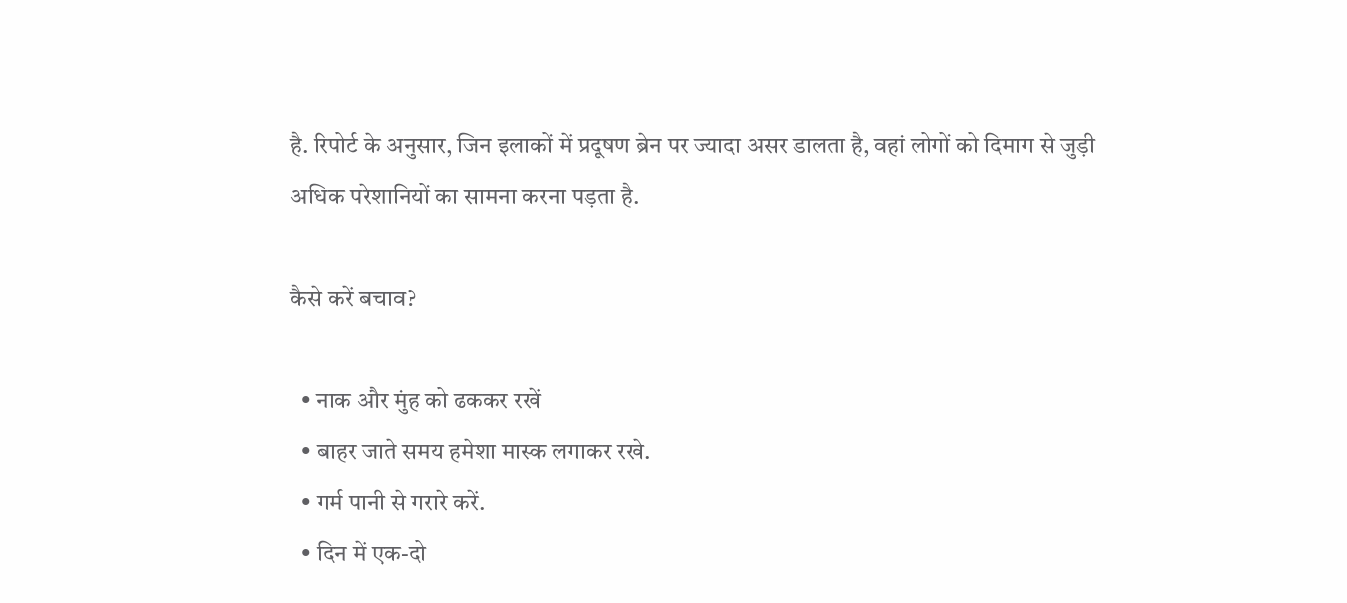है. रिपोर्ट के अनुसार, जिन इलाकों में प्रदूषण ब्रेन पर ज्यादा असर डालता है, वहां लोगों को दिमाग से जुड़ी अधिक परेशानियों का सामना करना पड़ता है.

कैसे करें बचाव?

  • नाक और मुंह को ढककर रखें
  • बाहर जाते समय हमेशा मास्क लगाकर रखे.
  • गर्म पानी से गरारे करें.
  • दिन में एक-दो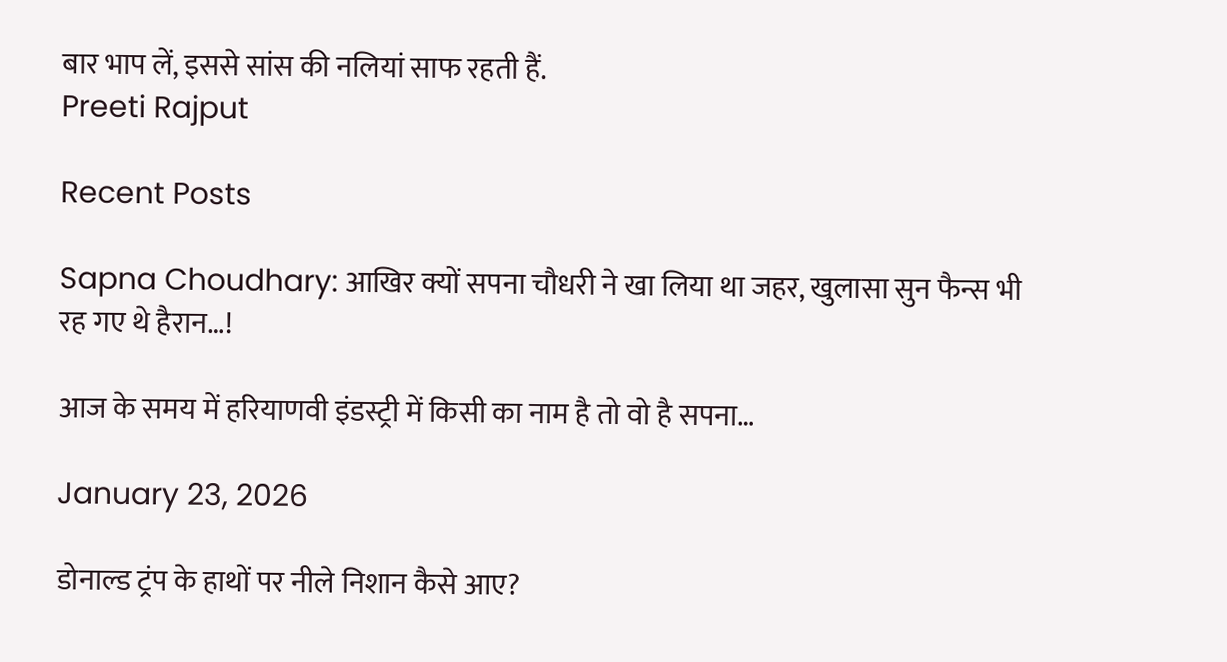बार भाप लें, इससे सांस की नलियां साफ रहती हैं.
Preeti Rajput

Recent Posts

Sapna Choudhary: आखिर क्यों सपना चौधरी ने खा लिया था जहर, खुलासा सुन फैन्स भी रह गए थे हैरान…!

आज के समय में हरियाणवी इंडस्ट्री में किसी का नाम है तो वो है सपना…

January 23, 2026

डोनाल्ड ट्रंप के हाथों पर नीले निशान कैसे आए?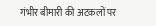गंभीर बीमारी की अटकलों पर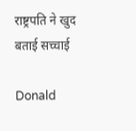राष्ट्रपति ने खुद बताई सच्चाई

Donald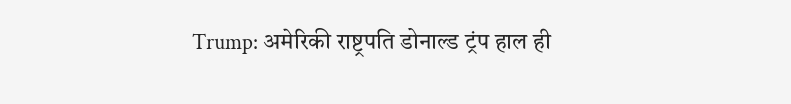Trump: अमेरिकी राष्ट्रपति डोनाल्ड ट्रंप हाल ही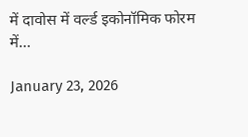में दावोस में वर्ल्ड इकोनॉमिक फोरम में…

January 23, 2026